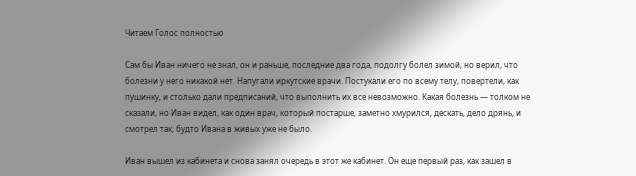Читаем Голос полностью

Сам бы Иван ничего не знал, он и раньше, последние два года, подолгу болел зимой, но верил, что болезни у него никакой нет. Напугали иркутские врачи. Постукали его по всему телу, повертели, как пушинку, и столько дали предписаний, что выполнить их все невозможно. Какая болезнь — толком не сказали, но Иван видел, как один врач, который постарше, заметно хмурился, дескать, дело дрянь, и смотрел так, будто Ивана в живых уже не было.

Иван вышел из кабинета и снова занял очередь в этот же кабинет. Он еще первый раз, как зашел в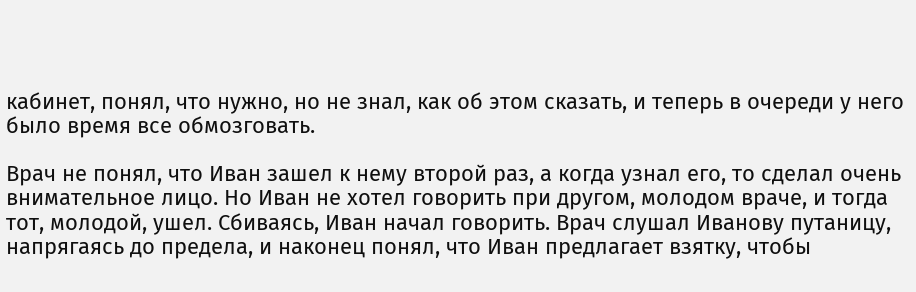кабинет, понял, что нужно, но не знал, как об этом сказать, и теперь в очереди у него было время все обмозговать.

Врач не понял, что Иван зашел к нему второй раз, а когда узнал его, то сделал очень внимательное лицо. Но Иван не хотел говорить при другом, молодом враче, и тогда тот, молодой, ушел. Сбиваясь, Иван начал говорить. Врач слушал Иванову путаницу, напрягаясь до предела, и наконец понял, что Иван предлагает взятку, чтобы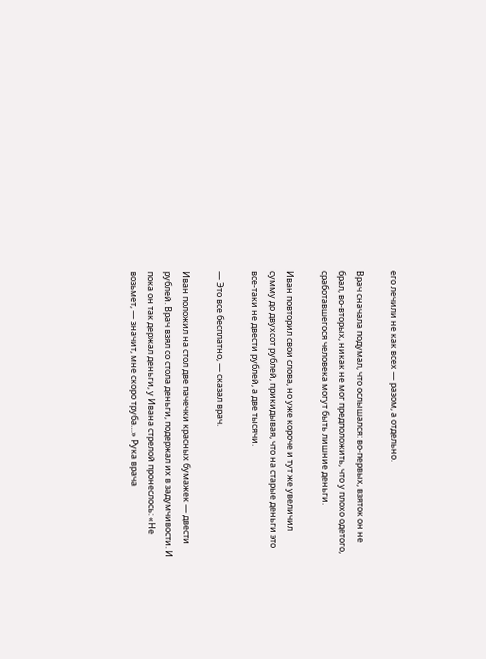его лечили не как всех — разом, а отдельно.

Врач сначала подумал, что ослышался: во-первых, взяток он не брал, во-вторых, никак не мог предположить, что у плохо одетого, сработавшегося человека могут быть лишние деньги.

Иван повторил свои слова, но уже короче и тут же увеличил сумму до двухсот рублей, прикидывая, что на старые деньги это все-таки не двести рублей, а две тысячи.

— Это все бесплатно, — сказал врач.

Иван положил на стол две пачечки красных бумажек — двести рублей. Врач взял со стола деньги, подержал их в задумчивости. И пока он так держал деньги, у Ивана стрелой пронеслось: «Не возьмет, — значит, мне скоро труба…» Рука врача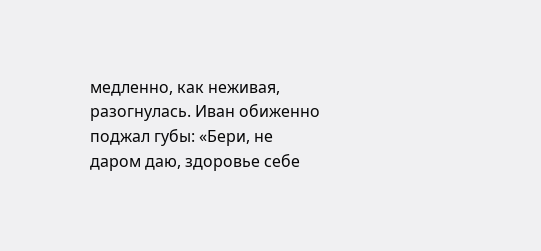медленно, как неживая, разогнулась. Иван обиженно поджал губы: «Бери, не даром даю, здоровье себе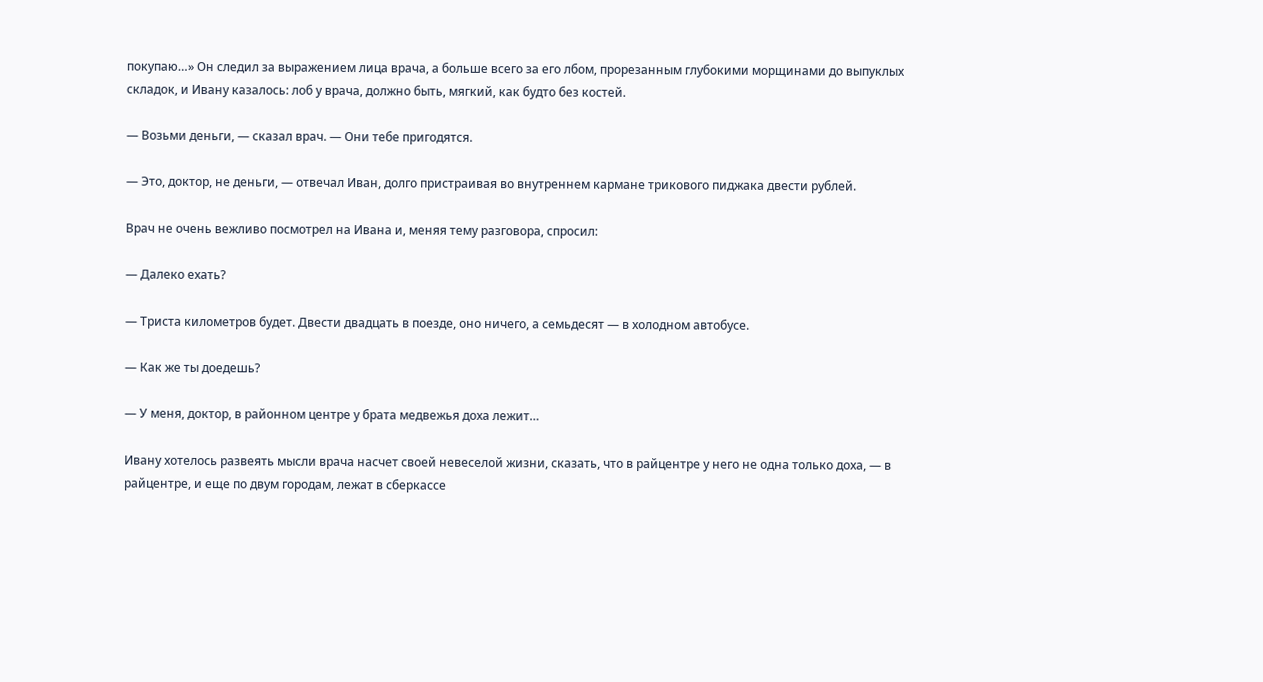покупаю…» Он следил за выражением лица врача, а больше всего за его лбом, прорезанным глубокими морщинами до выпуклых складок, и Ивану казалось: лоб у врача, должно быть, мягкий, как будто без костей.

— Возьми деньги, — сказал врач. — Они тебе пригодятся.

— Это, доктор, не деньги, — отвечал Иван, долго пристраивая во внутреннем кармане трикового пиджака двести рублей.

Врач не очень вежливо посмотрел на Ивана и, меняя тему разговора, спросил:

— Далеко ехать?

— Триста километров будет. Двести двадцать в поезде, оно ничего, а семьдесят — в холодном автобусе.

— Как же ты доедешь?

— У меня, доктор, в районном центре у брата медвежья доха лежит…

Ивану хотелось развеять мысли врача насчет своей невеселой жизни, сказать, что в райцентре у него не одна только доха, — в райцентре, и еще по двум городам, лежат в сберкассе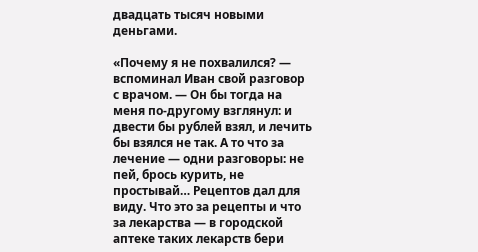двадцать тысяч новыми деньгами.

«Почему я не похвалился? — вспоминал Иван свой разговор с врачом. — Он бы тогда на меня по-другому взглянул: и двести бы рублей взял, и лечить бы взялся не так. А то что за лечение — одни разговоры: не пей, брось курить, не простывай… Рецептов дал для виду. Что это за рецепты и что за лекарства — в городской аптеке таких лекарств бери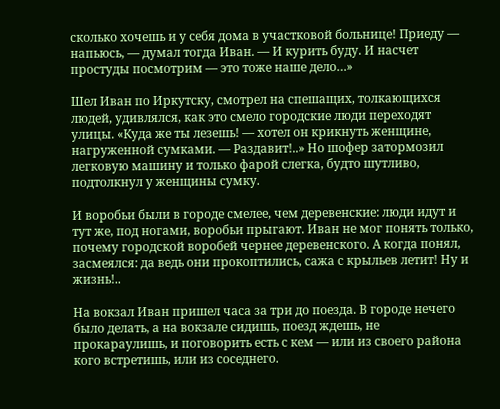сколько хочешь и у себя дома в участковой больнице! Приеду — напьюсь, — думал тогда Иван. — И курить буду. И насчет простуды посмотрим — это тоже наше дело…»

Шел Иван по Иркутску, смотрел на спешащих, толкающихся людей, удивлялся, как это смело городские люди переходят улицы. «Куда же ты лезешь! — хотел он крикнуть женщине, нагруженной сумками. — Раздавит!..» Но шофер затормозил легковую машину и только фарой слегка, будто шутливо, подтолкнул у женщины сумку.

И воробьи были в городе смелее, чем деревенские: люди идут и тут же, под ногами, воробьи прыгают. Иван не мог понять только, почему городской воробей чернее деревенского. А когда понял, засмеялся: да ведь они прокоптились, сажа с крыльев летит! Ну и жизнь!..

На вокзал Иван пришел часа за три до поезда. В городе нечего было делать, а на вокзале сидишь, поезд ждешь, не прокараулишь, и поговорить есть с кем — или из своего района кого встретишь, или из соседнего.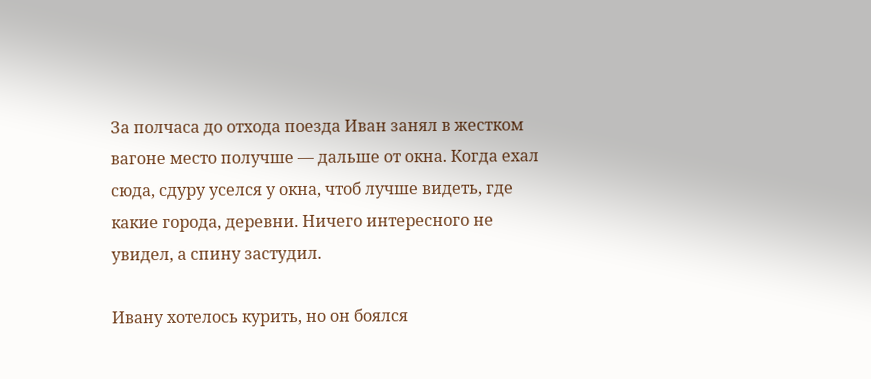За полчаса до отхода поезда Иван занял в жестком вагоне место получше — дальше от окна. Когда ехал сюда, сдуру уселся у окна, чтоб лучше видеть, где какие города, деревни. Ничего интересного не увидел, а спину застудил.

Ивану хотелось курить, но он боялся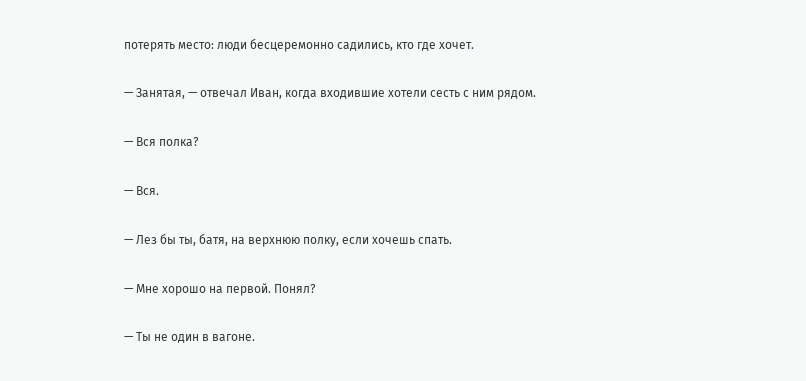потерять место: люди бесцеремонно садились, кто где хочет.

— Занятая, — отвечал Иван, когда входившие хотели сесть с ним рядом.

— Вся полка?

— Вся.

— Лез бы ты, батя, на верхнюю полку, если хочешь спать.

— Мне хорошо на первой. Понял?

— Ты не один в вагоне.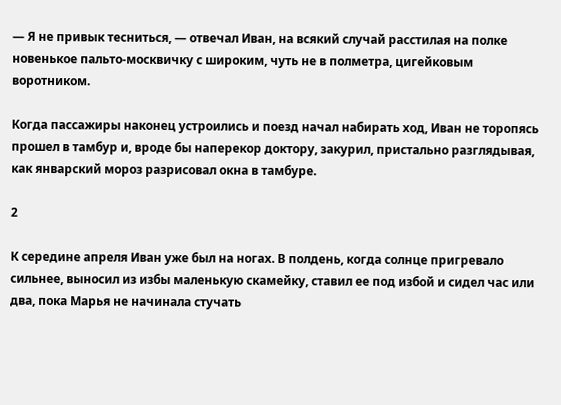— Я не привык тесниться, — отвечал Иван, на всякий случай расстилая на полке новенькое пальто-москвичку с широким, чуть не в полметра, цигейковым воротником.

Когда пассажиры наконец устроились и поезд начал набирать ход, Иван не торопясь прошел в тамбур и, вроде бы наперекор доктору, закурил, пристально разглядывая, как январский мороз разрисовал окна в тамбуре.

2

К середине апреля Иван уже был на ногах. В полдень, когда солнце пригревало сильнее, выносил из избы маленькую скамейку, ставил ее под избой и сидел час или два, пока Марья не начинала стучать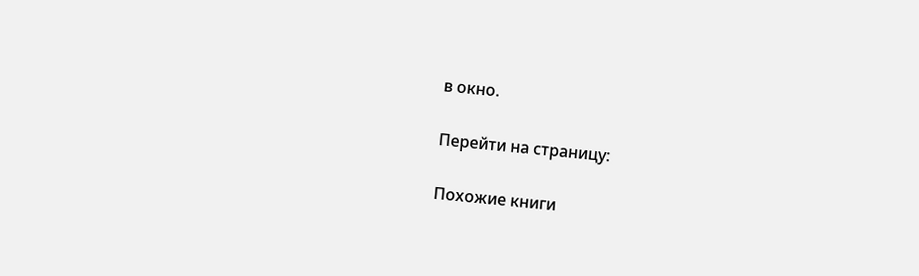в окно.

Перейти на страницу:

Похожие книги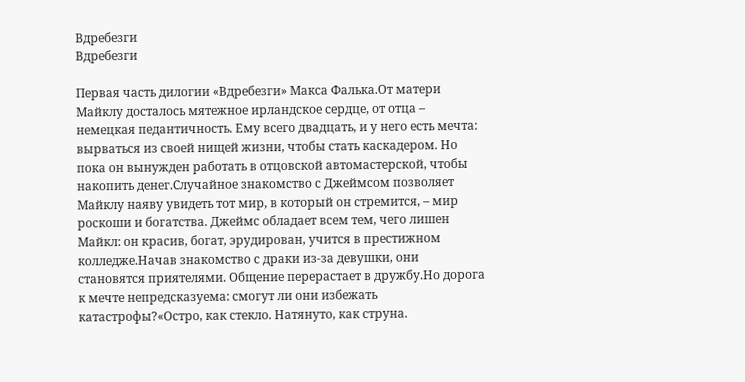Вдребезги
Вдребезги

Первая часть дилогии «Вдребезги» Макса Фалька.От матери Майклу досталось мятежное ирландское сердце, от отца – немецкая педантичность. Ему всего двадцать, и у него есть мечта: вырваться из своей нищей жизни, чтобы стать каскадером. Но пока он вынужден работать в отцовской автомастерской, чтобы накопить денег.Случайное знакомство с Джеймсом позволяет Майклу наяву увидеть тот мир, в который он стремится, – мир роскоши и богатства. Джеймс обладает всем тем, чего лишен Майкл: он красив, богат, эрудирован, учится в престижном колледже.Начав знакомство с драки из-за девушки, они становятся приятелями. Общение перерастает в дружбу.Но дорога к мечте непредсказуема: смогут ли они избежать катастрофы?«Остро, как стекло. Натянуто, как струна.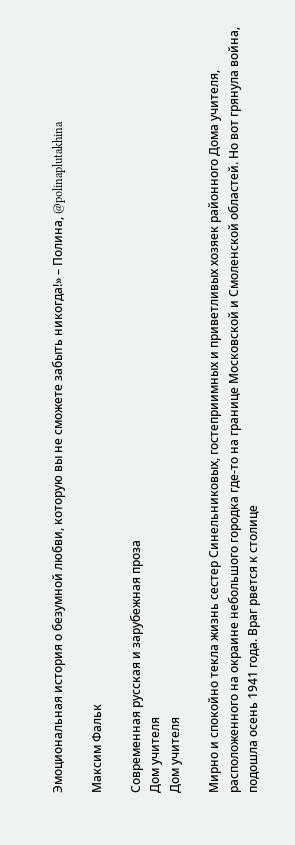Эмоциональная история о безумной любви, которую вы не сможете забыть никогда!» – Полина, @polinaplutakhina

Максим Фальк

Современная русская и зарубежная проза
Дом учителя
Дом учителя

Мирно и спокойно текла жизнь сестер Синельниковых, гостеприимных и приветливых хозяек районного Дома учителя, расположенного на окраине небольшого городка где-то на границе Московской и Смоленской областей. Но вот грянула война, подошла осень 1941 года. Враг рвется к столице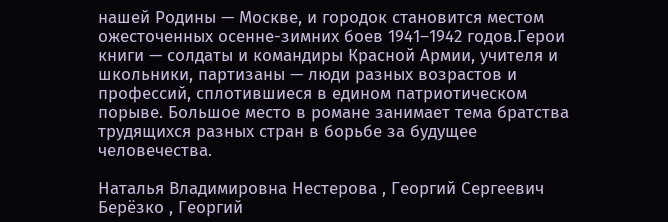нашей Родины — Москве, и городок становится местом ожесточенных осенне-зимних боев 1941–1942 годов.Герои книги — солдаты и командиры Красной Армии, учителя и школьники, партизаны — люди разных возрастов и профессий, сплотившиеся в едином патриотическом порыве. Большое место в романе занимает тема братства трудящихся разных стран в борьбе за будущее человечества.

Наталья Владимировна Нестерова , Георгий Сергеевич Берёзко , Георгий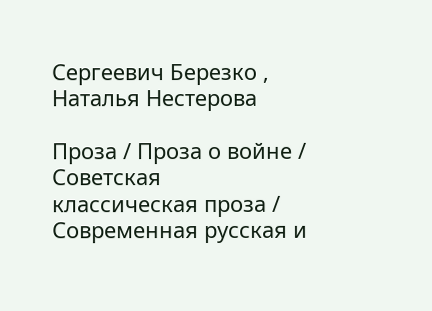Сергеевич Березко , Наталья Нестерова

Проза / Проза о войне / Советская классическая проза / Современная русская и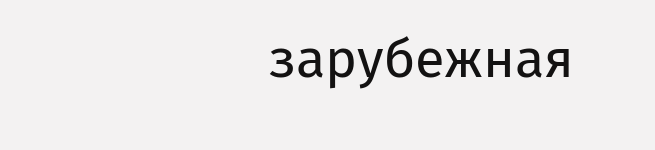зарубежная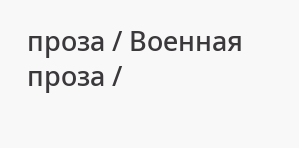проза / Военная проза /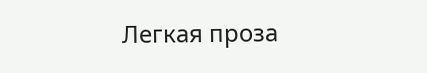Легкая проза